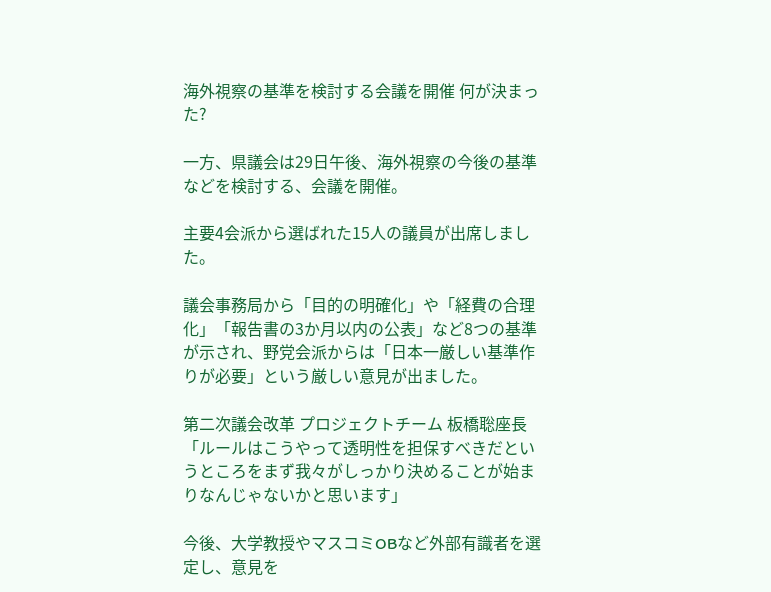海外視察の基準を検討する会議を開催 何が決まった?

一方、県議会は29日午後、海外視察の今後の基準などを検討する、会議を開催。

主要4会派から選ばれた15人の議員が出席しました。

議会事務局から「目的の明確化」や「経費の合理化」「報告書の3か月以内の公表」など8つの基準が示され、野党会派からは「日本一厳しい基準作りが必要」という厳しい意見が出ました。

第二次議会改革 プロジェクトチーム 板橋聡座長
「ルールはこうやって透明性を担保すべきだというところをまず我々がしっかり決めることが始まりなんじゃないかと思います」

今後、大学教授やマスコミOBなど外部有識者を選定し、意見を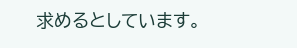求めるとしています。